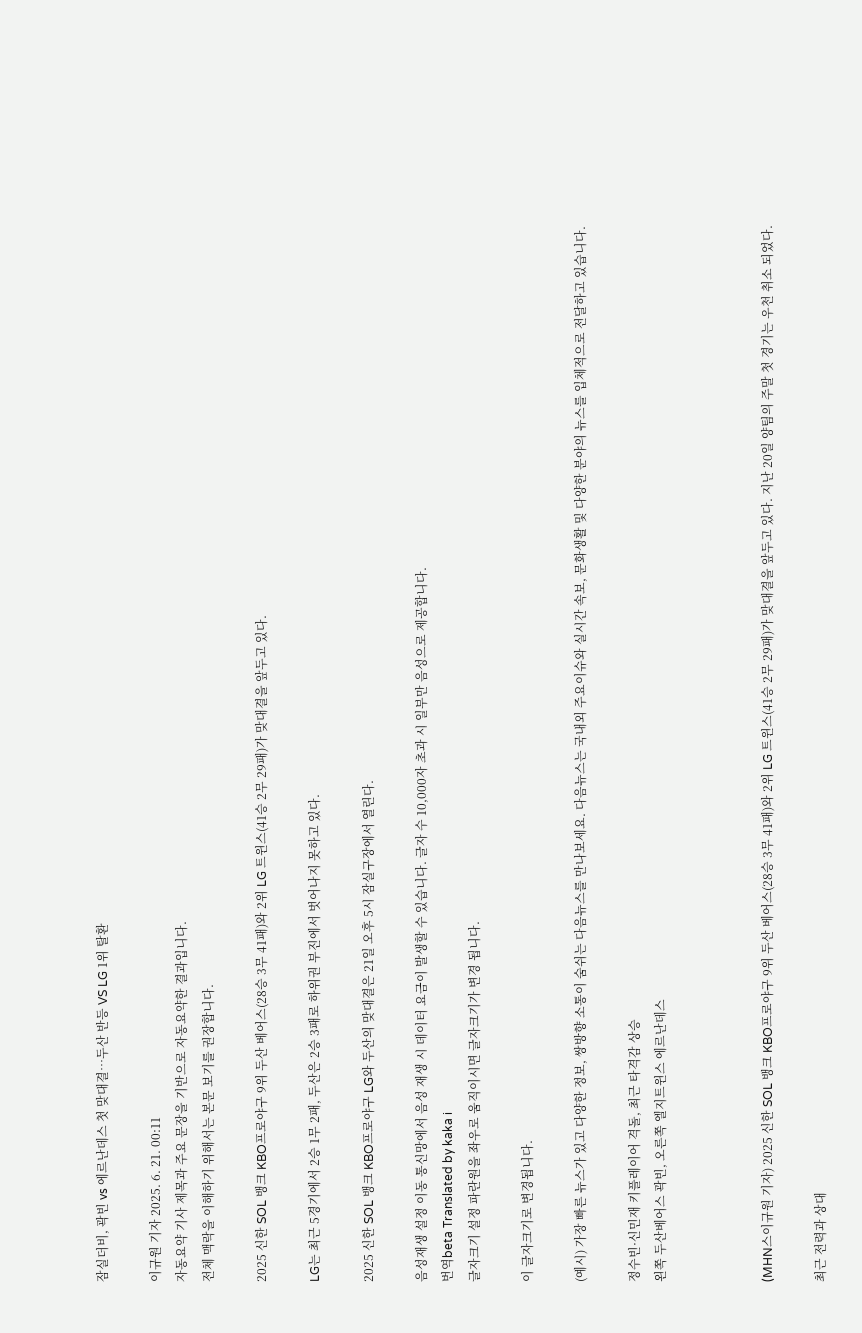잠실더비, 곽빈 vs 에르난데스 첫 맞대결…두산 반등 VS LG 1위 탈환

이규원 기자 2025. 6. 21. 00:11
자동요약 기사 제목과 주요 문장을 기반으로 자동요약한 결과입니다.
전체 맥락을 이해하기 위해서는 본문 보기를 권장합니다.

2025 신한 SOL 뱅크 KBO프로야구 9위 두산 베어스(28승 3무 41패)와 2위 LG 트윈스(41승 2무 29패)가 맞대결을 앞두고 있다.

LG는 최근 5경기에서 2승 1무 2패, 두산은 2승 3패로 하위권 부진에서 벗어나지 못하고 있다.

2025 신한 SOL 뱅크 KBO프로야구 LG와 두산의 맞대결은 21일 오후 5시 잠실구장에서 열린다.

음성재생 설정 이동 통신망에서 음성 재생 시 데이터 요금이 발생할 수 있습니다. 글자 수 10,000자 초과 시 일부만 음성으로 제공합니다.
번역beta Translated by kaka i
글자크기 설정 파란원을 좌우로 움직이시면 글자크기가 변경 됩니다.

이 글자크기로 변경됩니다.

(예시) 가장 빠른 뉴스가 있고 다양한 정보, 쌍방향 소통이 숨쉬는 다음뉴스를 만나보세요. 다음뉴스는 국내외 주요이슈와 실시간 속보, 문화생활 및 다양한 분야의 뉴스를 입체적으로 전달하고 있습니다.

정수빈·신민재 키플레이어 격돌, 최근 타격감 상승
왼쪽 두산베어스 곽빈, 오른쪽 엘지트윈스 에르난데스



(MHN스이규원 기자) 2025 신한 SOL 뱅크 KBO프로야구 9위 두산 베어스(28승 3무 41패)와 2위 LG 트윈스(41승 2무 29패)가 맞대결을 앞두고 있다. 지난 20일 양팀의 주말 첫 경기는 우천 취소 되었다.

최근 전력과 상대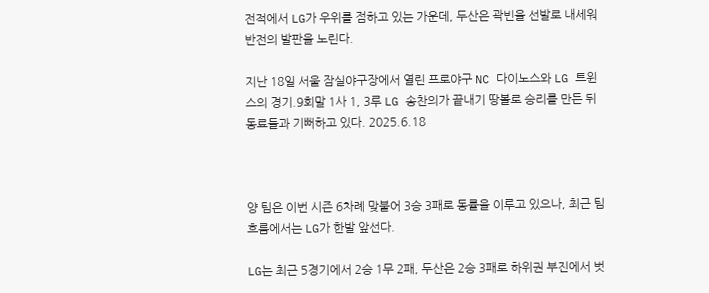전적에서 LG가 우위를 점하고 있는 가운데, 두산은 곽빈을 선발로 내세워 반전의 발판을 노린다.

지난 18일 서울 잠실야구장에서 열린 프로야구 NC 다이노스와 LG 트윈스의 경기.9회말 1사 1, 3루 LG 송찬의가 끝내기 땅볼로 승리를 만든 뒤 동료들과 기뻐하고 있다. 2025.6.18



양 팀은 이번 시즌 6차례 맞붙어 3승 3패로 동률을 이루고 있으나, 최근 팀 흐름에서는 LG가 한발 앞선다.

LG는 최근 5경기에서 2승 1무 2패, 두산은 2승 3패로 하위권 부진에서 벗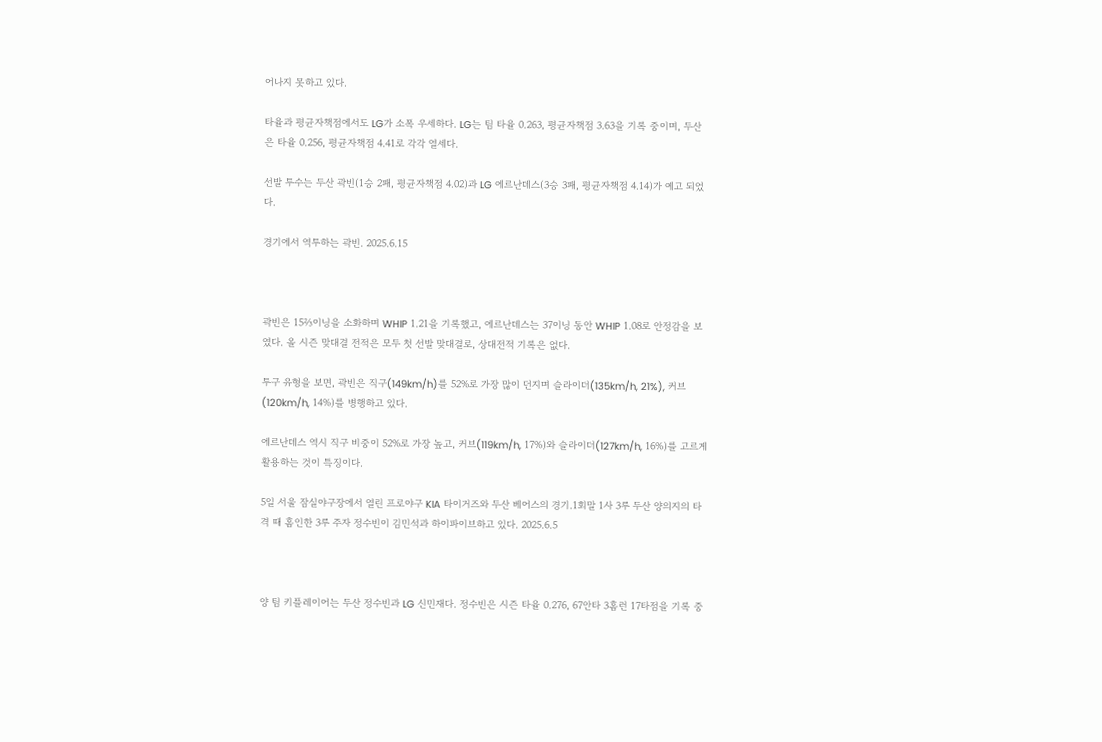어나지 못하고 있다.

타율과 평균자책점에서도 LG가 소폭 우세하다. LG는 팀 타율 0.263, 평균자책점 3.63을 기록 중이며, 두산은 타율 0.256, 평균자책점 4.41로 각각 열세다.

선발 투수는 두산 곽빈(1승 2패, 평균자책점 4.02)과 LG 에르난데스(3승 3패, 평균자책점 4.14)가 예고 되었다.

경기에서 역투하는 곽빈. 2025.6.15



곽빈은 15⅔이닝을 소화하며 WHIP 1.21을 기록했고, 에르난데스는 37이닝 동안 WHIP 1.08로 안정감을 보였다. 올 시즌 맞대결 전적은 모두 첫 선발 맞대결로, 상대전적 기록은 없다.

투구 유형을 보면, 곽빈은 직구(149km/h)를 52%로 가장 많이 던지며 슬라이더(135km/h, 21%), 커브(120km/h, 14%)를 병행하고 있다.

에르난데스 역시 직구 비중이 52%로 가장 높고, 커브(119km/h, 17%)와 슬라이더(127km/h, 16%)를 고르게 활용하는 것이 특징이다.

5일 서울 잠실야구장에서 열린 프로야구 KIA 타이거즈와 두산 베어스의 경기.1회말 1사 3루 두산 양의지의 타격 때 홈인한 3루 주자 정수빈이 김민석과 하이파이브하고 있다. 2025.6.5



양 팀 키플레이어는 두산 정수빈과 LG 신민재다. 정수빈은 시즌 타율 0.276, 67안타 3홈런 17타점을 기록 중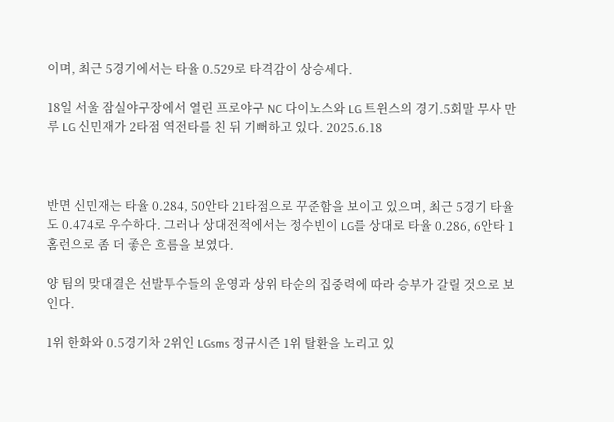이며, 최근 5경기에서는 타율 0.529로 타격감이 상승세다.

18일 서울 잠실야구장에서 열린 프로야구 NC 다이노스와 LG 트윈스의 경기.5회말 무사 만루 LG 신민재가 2타점 역전타를 친 뒤 기뻐하고 있다. 2025.6.18



반면 신민재는 타율 0.284, 50안타 21타점으로 꾸준함을 보이고 있으며, 최근 5경기 타율도 0.474로 우수하다. 그러나 상대전적에서는 정수빈이 LG를 상대로 타율 0.286, 6안타 1홈런으로 좀 더 좋은 흐름을 보였다.

양 팀의 맞대결은 선발투수들의 운영과 상위 타순의 집중력에 따라 승부가 갈릴 것으로 보인다.

1위 한화와 0.5경기차 2위인 LGsms 정규시즌 1위 탈환을 노리고 있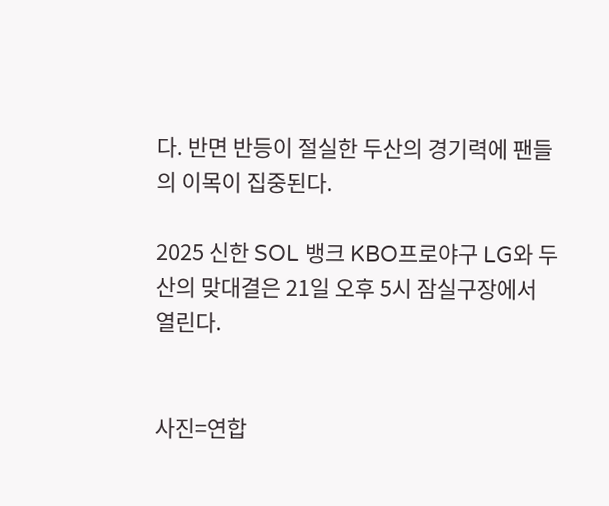다. 반면 반등이 절실한 두산의 경기력에 팬들의 이목이 집중된다.

2025 신한 SOL 뱅크 KBO프로야구 LG와 두산의 맞대결은 21일 오후 5시 잠실구장에서 열린다.


사진=연합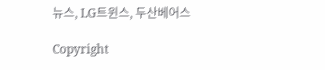뉴스, LG트윈스, 두산베어스

Copyright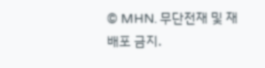© MHN. 무단전재 및 재배포 금지.